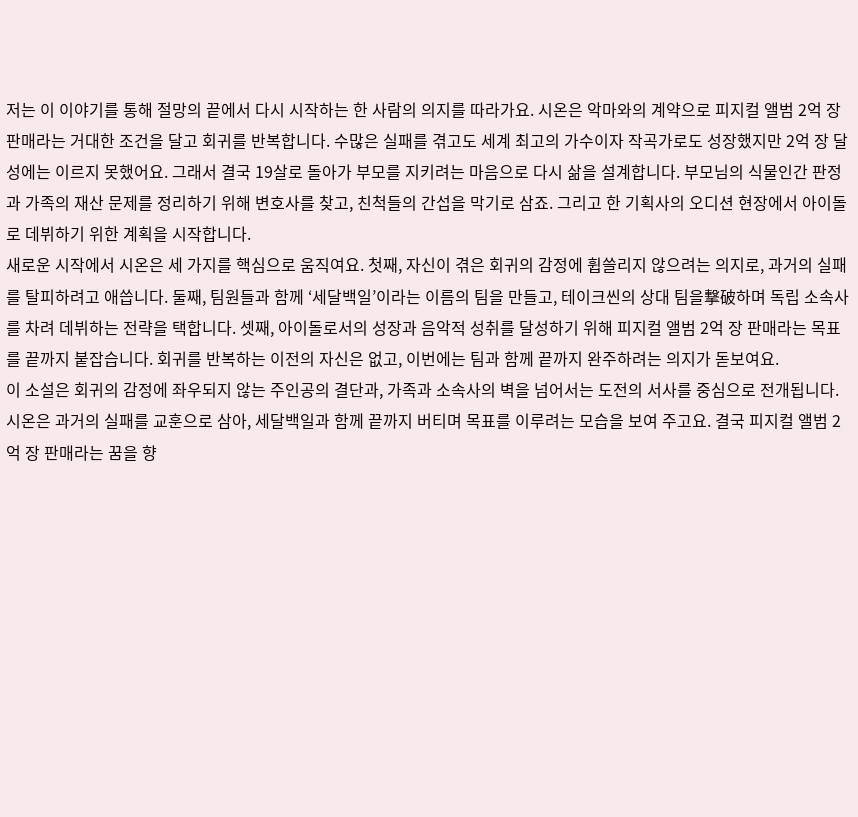저는 이 이야기를 통해 절망의 끝에서 다시 시작하는 한 사람의 의지를 따라가요. 시온은 악마와의 계약으로 피지컬 앨범 2억 장 판매라는 거대한 조건을 달고 회귀를 반복합니다. 수많은 실패를 겪고도 세계 최고의 가수이자 작곡가로도 성장했지만 2억 장 달성에는 이르지 못했어요. 그래서 결국 19살로 돌아가 부모를 지키려는 마음으로 다시 삶을 설계합니다. 부모님의 식물인간 판정과 가족의 재산 문제를 정리하기 위해 변호사를 찾고, 친척들의 간섭을 막기로 삼죠. 그리고 한 기획사의 오디션 현장에서 아이돌로 데뷔하기 위한 계획을 시작합니다.
새로운 시작에서 시온은 세 가지를 핵심으로 움직여요. 첫째, 자신이 겪은 회귀의 감정에 휩쓸리지 않으려는 의지로, 과거의 실패를 탈피하려고 애씁니다. 둘째, 팀원들과 함께 ‘세달백일’이라는 이름의 팀을 만들고, 테이크씬의 상대 팀을撃破하며 독립 소속사를 차려 데뷔하는 전략을 택합니다. 셋째, 아이돌로서의 성장과 음악적 성취를 달성하기 위해 피지컬 앨범 2억 장 판매라는 목표를 끝까지 붙잡습니다. 회귀를 반복하는 이전의 자신은 없고, 이번에는 팀과 함께 끝까지 완주하려는 의지가 돋보여요.
이 소설은 회귀의 감정에 좌우되지 않는 주인공의 결단과, 가족과 소속사의 벽을 넘어서는 도전의 서사를 중심으로 전개됩니다. 시온은 과거의 실패를 교훈으로 삼아, 세달백일과 함께 끝까지 버티며 목표를 이루려는 모습을 보여 주고요. 결국 피지컬 앨범 2억 장 판매라는 꿈을 향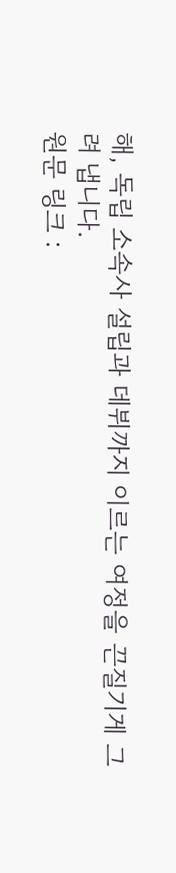해, 독립 소속사 설립과 데뷔까지 이르는 여정을 끈질기게 그려 냅니다.
원문 링크 :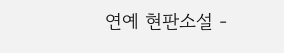연예 현판소설 -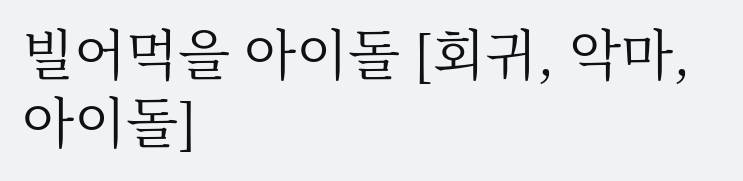빌어먹을 아이돌 [회귀, 악마, 아이돌]